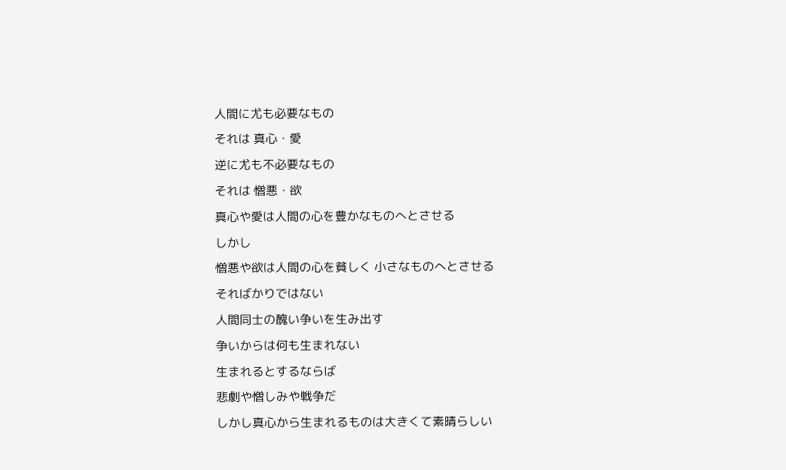人間に尤も必要なもの
それは 真心・愛
逆に尤も不必要なもの
それは 憎悪・欲
真心や愛は人間の心を豊かなものへとさせる
しかし
憎悪や欲は人間の心を貧しく 小さなものへとさせる
そればかりではない
人間同士の醜い争いを生み出す
争いからは何も生まれない
生まれるとするならば
悲劇や憎しみや戦争だ
しかし真心から生まれるものは大きくて素晴らしい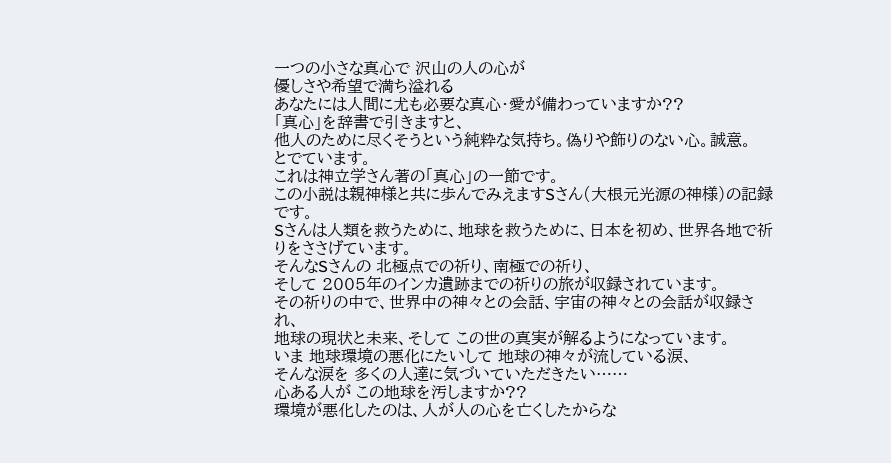一つの小さな真心で 沢山の人の心が
優しさや希望で満ち溢れる
あなたには人間に尤も必要な真心・愛が備わっていますか??
「真心」を辞書で引きますと、
他人のために尽くそうという純粋な気持ち。偽りや飾りのない心。誠意。
とでています。
これは神立学さん著の「真心」の一節です。
この小説は親神様と共に歩んでみえますSさん(大根元光源の神様)の記録です。
Sさんは人類を救うために、地球を救うために、日本を初め、世界各地で祈りをささげています。
そんなSさんの 北極点での祈り、南極での祈り、
そして 2005年のインカ遺跡までの祈りの旅が収録されています。
その祈りの中で、世界中の神々との会話、宇宙の神々との会話が収録され、
地球の現状と未来、そして この世の真実が解るようになっています。
いま 地球環境の悪化にたいして 地球の神々が流している涙、
そんな涙を 多くの人達に気づいていただきたい……
心ある人が この地球を汚しますか??
環境が悪化したのは、人が人の心を亡くしたからな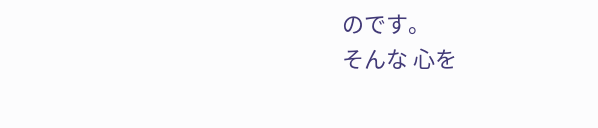のです。
そんな 心を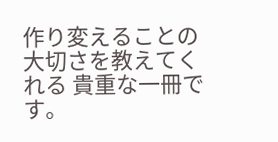作り変えることの大切さを教えてくれる 貴重な一冊です。